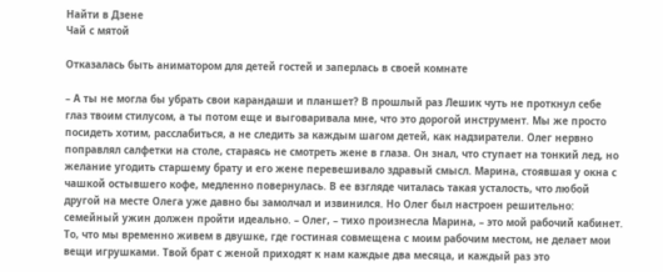Найти в Дзене
Чай с мятой

Отказалась быть аниматором для детей гостей и заперлась в своей комнате

– А ты не могла бы убрать свои карандаши и планшет? В прошлый раз Лешик чуть не проткнул себе глаз твоим стилусом, а ты потом еще и выговаривала мне, что это дорогой инструмент. Мы же просто посидеть хотим, расслабиться, а не следить за каждым шагом детей, как надзиратели. Олег нервно поправлял салфетки на столе, стараясь не смотреть жене в глаза. Он знал, что ступает на тонкий лед, но желание угодить старшему брату и его жене перевешивало здравый смысл. Марина, стоявшая у окна с чашкой остывшего кофе, медленно повернулась. В ее взгляде читалась такая усталость, что любой другой на месте Олега уже давно бы замолчал и извинился. Но Олег был настроен решительно: семейный ужин должен пройти идеально. – Олег, – тихо произнесла Марина, – это мой рабочий кабинет. То, что мы временно живем в двушке, где гостиная совмещена с моим рабочим местом, не делает мои вещи игрушками. Твой брат с женой приходят к нам каждые два месяца, и каждый раз это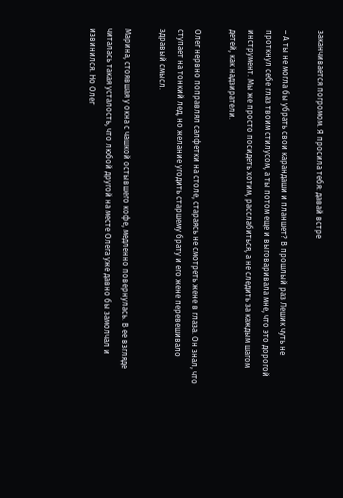заканчивается погромом. Я просила тебя: давай встре

– А ты не могла бы убрать свои карандаши и планшет? В прошлый раз Лешик чуть не проткнул себе глаз твоим стилусом, а ты потом еще и выговаривала мне, что это дорогой инструмент. Мы же просто посидеть хотим, расслабиться, а не следить за каждым шагом детей, как надзиратели.

Олег нервно поправлял салфетки на столе, стараясь не смотреть жене в глаза. Он знал, что ступает на тонкий лед, но желание угодить старшему брату и его жене перевешивало здравый смысл.

Марина, стоявшая у окна с чашкой остывшего кофе, медленно повернулась. В ее взгляде читалась такая усталость, что любой другой на месте Олега уже давно бы замолчал и извинился. Но Олег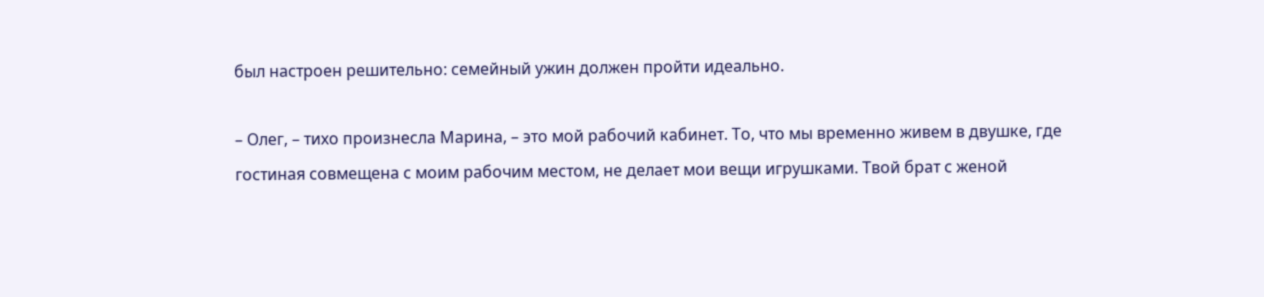был настроен решительно: семейный ужин должен пройти идеально.

– Олег, – тихо произнесла Марина, – это мой рабочий кабинет. То, что мы временно живем в двушке, где гостиная совмещена с моим рабочим местом, не делает мои вещи игрушками. Твой брат с женой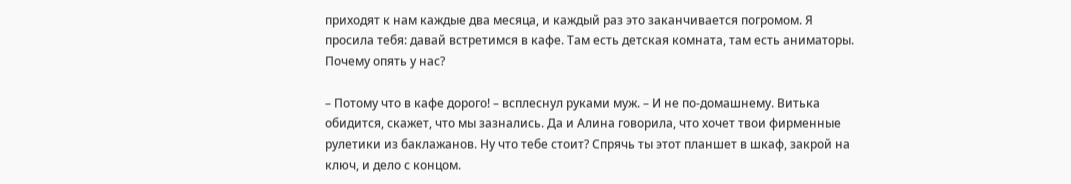приходят к нам каждые два месяца, и каждый раз это заканчивается погромом. Я просила тебя: давай встретимся в кафе. Там есть детская комната, там есть аниматоры. Почему опять у нас?

– Потому что в кафе дорого! – всплеснул руками муж. – И не по-домашнему. Витька обидится, скажет, что мы зазнались. Да и Алина говорила, что хочет твои фирменные рулетики из баклажанов. Ну что тебе стоит? Спрячь ты этот планшет в шкаф, закрой на ключ, и дело с концом.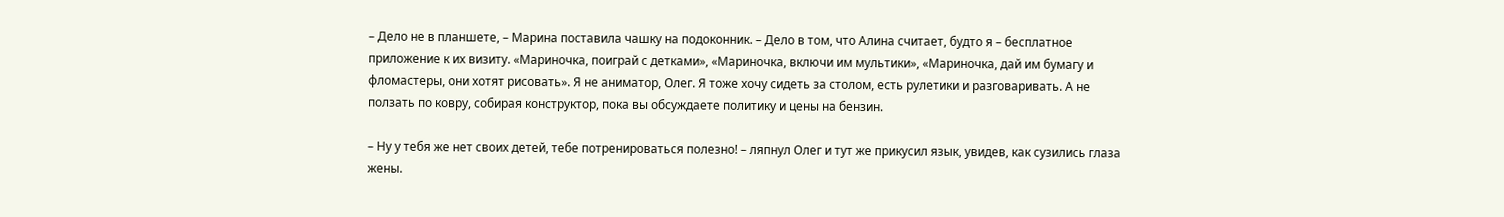– Дело не в планшете, – Марина поставила чашку на подоконник. – Дело в том, что Алина считает, будто я – бесплатное приложение к их визиту. «Мариночка, поиграй с детками», «Мариночка, включи им мультики», «Мариночка, дай им бумагу и фломастеры, они хотят рисовать». Я не аниматор, Олег. Я тоже хочу сидеть за столом, есть рулетики и разговаривать. А не ползать по ковру, собирая конструктор, пока вы обсуждаете политику и цены на бензин.

– Ну у тебя же нет своих детей, тебе потренироваться полезно! – ляпнул Олег и тут же прикусил язык, увидев, как сузились глаза жены.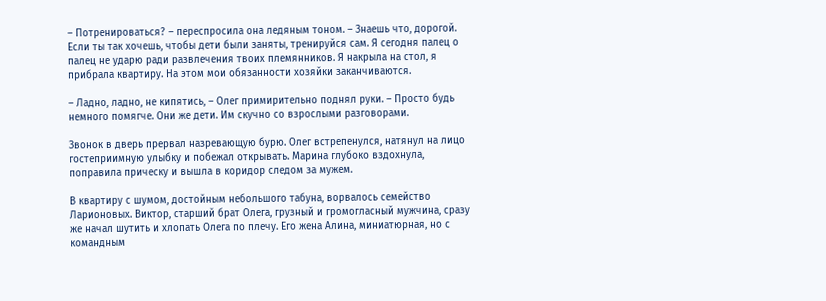– Потренироваться? – переспросила она ледяным тоном. – Знаешь что, дорогой. Если ты так хочешь, чтобы дети были заняты, тренируйся сам. Я сегодня палец о палец не ударю ради развлечения твоих племянников. Я накрыла на стол, я прибрала квартиру. На этом мои обязанности хозяйки заканчиваются.

– Ладно, ладно, не кипятись, – Олег примирительно поднял руки. – Просто будь немного помягче. Они же дети. Им скучно со взрослыми разговорами.

Звонок в дверь прервал назревающую бурю. Олег встрепенулся, натянул на лицо гостеприимную улыбку и побежал открывать. Марина глубоко вздохнула, поправила прическу и вышла в коридор следом за мужем.

В квартиру с шумом, достойным небольшого табуна, ворвалось семейство Ларионовых. Виктор, старший брат Олега, грузный и громогласный мужчина, сразу же начал шутить и хлопать Олега по плечу. Его жена Алина, миниатюрная, но с командным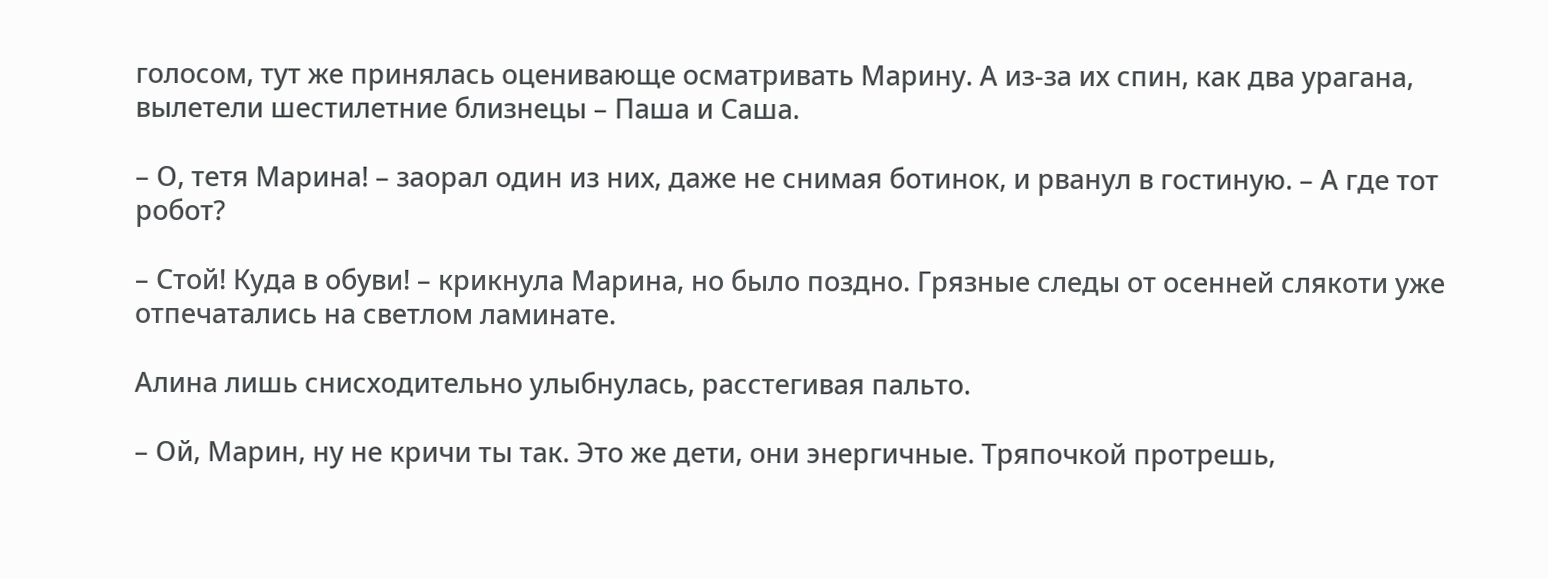голосом, тут же принялась оценивающе осматривать Марину. А из-за их спин, как два урагана, вылетели шестилетние близнецы – Паша и Саша.

– О, тетя Марина! – заорал один из них, даже не снимая ботинок, и рванул в гостиную. – А где тот робот?

– Стой! Куда в обуви! – крикнула Марина, но было поздно. Грязные следы от осенней слякоти уже отпечатались на светлом ламинате.

Алина лишь снисходительно улыбнулась, расстегивая пальто.

– Ой, Марин, ну не кричи ты так. Это же дети, они энергичные. Тряпочкой протрешь,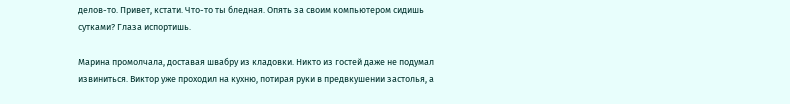делов-то. Привет, кстати. Что-то ты бледная. Опять за своим компьютером сидишь сутками? Глаза испортишь.

Марина промолчала, доставая швабру из кладовки. Никто из гостей даже не подумал извиниться. Виктор уже проходил на кухню, потирая руки в предвкушении застолья, а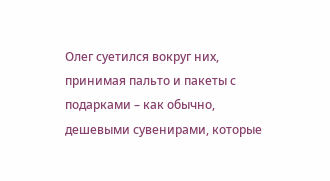Олег суетился вокруг них, принимая пальто и пакеты с подарками – как обычно, дешевыми сувенирами, которые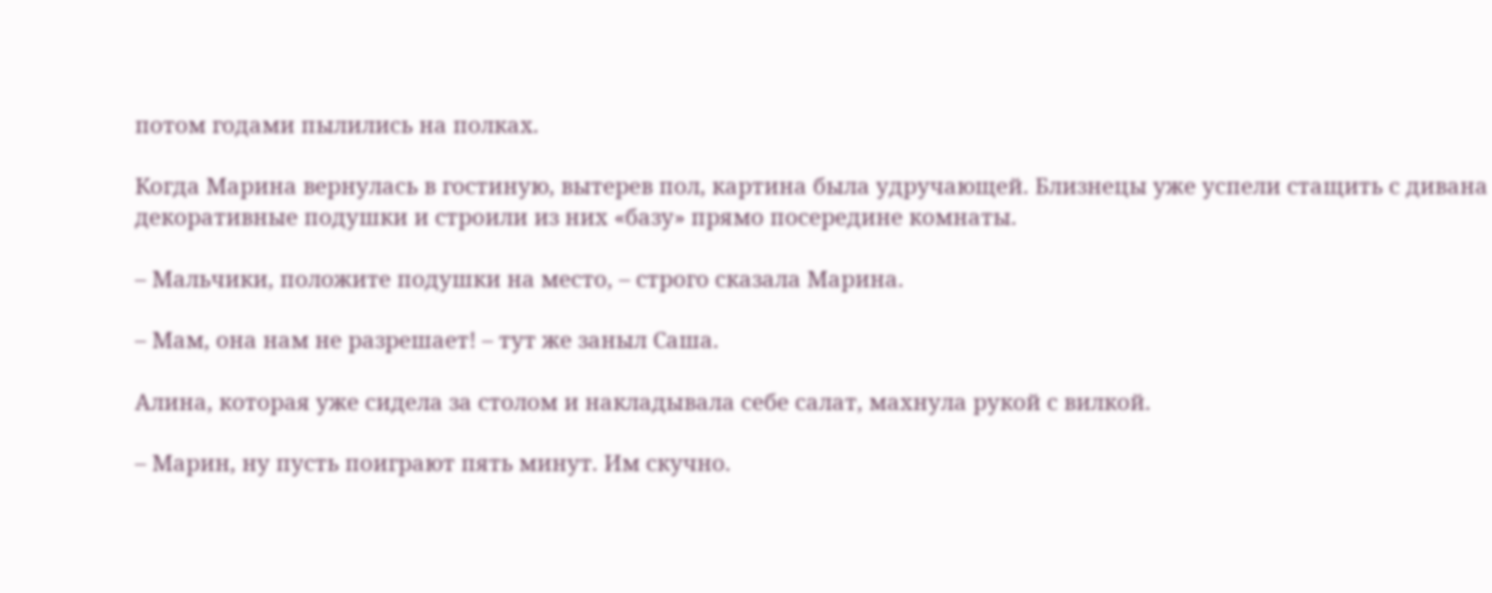потом годами пылились на полках.

Когда Марина вернулась в гостиную, вытерев пол, картина была удручающей. Близнецы уже успели стащить с дивана декоративные подушки и строили из них «базу» прямо посередине комнаты.

– Мальчики, положите подушки на место, – строго сказала Марина.

– Мам, она нам не разрешает! – тут же заныл Саша.

Алина, которая уже сидела за столом и накладывала себе салат, махнула рукой с вилкой.

– Марин, ну пусть поиграют пять минут. Им скучно.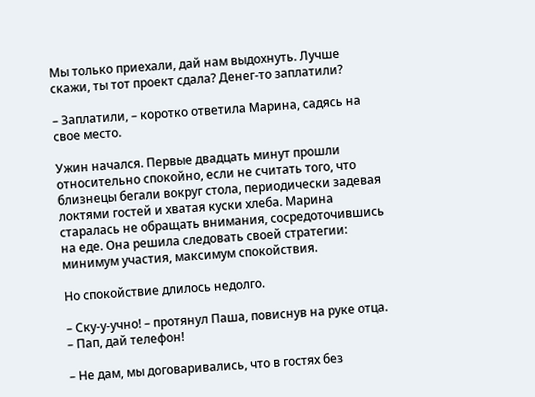Мы только приехали, дай нам выдохнуть. Лучше скажи, ты тот проект сдала? Денег-то заплатили?

– Заплатили, – коротко ответила Марина, садясь на свое место.

Ужин начался. Первые двадцать минут прошли относительно спокойно, если не считать того, что близнецы бегали вокруг стола, периодически задевая локтями гостей и хватая куски хлеба. Марина старалась не обращать внимания, сосредоточившись на еде. Она решила следовать своей стратегии: минимум участия, максимум спокойствия.

Но спокойствие длилось недолго.

– Ску-у-учно! – протянул Паша, повиснув на руке отца. – Пап, дай телефон!

– Не дам, мы договаривались, что в гостях без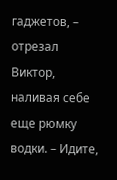гаджетов, – отрезал Виктор, наливая себе еще рюмку водки. – Идите,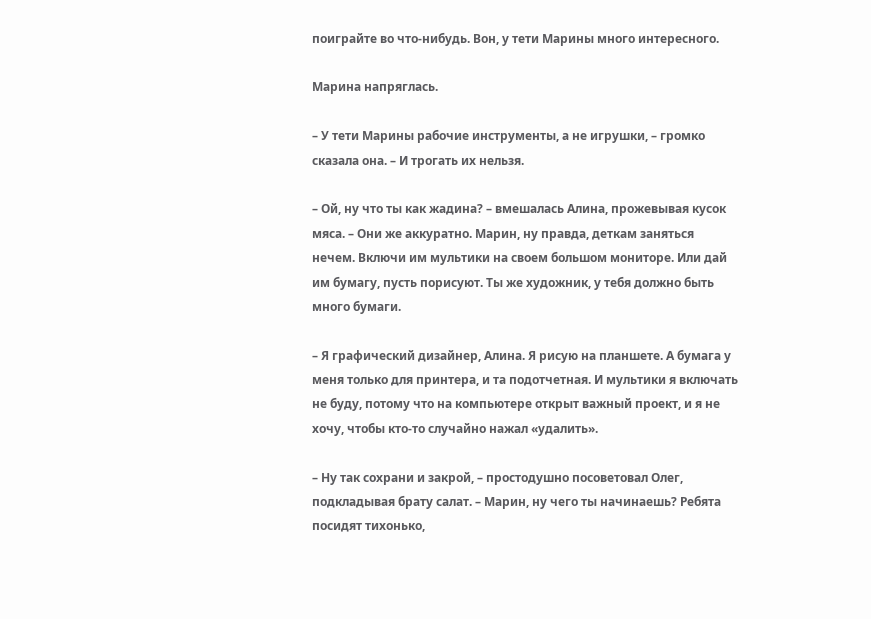поиграйте во что-нибудь. Вон, у тети Марины много интересного.

Марина напряглась.

– У тети Марины рабочие инструменты, а не игрушки, – громко сказала она. – И трогать их нельзя.

– Ой, ну что ты как жадина? – вмешалась Алина, прожевывая кусок мяса. – Они же аккуратно. Марин, ну правда, деткам заняться нечем. Включи им мультики на своем большом мониторе. Или дай им бумагу, пусть порисуют. Ты же художник, у тебя должно быть много бумаги.

– Я графический дизайнер, Алина. Я рисую на планшете. А бумага у меня только для принтера, и та подотчетная. И мультики я включать не буду, потому что на компьютере открыт важный проект, и я не хочу, чтобы кто-то случайно нажал «удалить».

– Ну так сохрани и закрой, – простодушно посоветовал Олег, подкладывая брату салат. – Марин, ну чего ты начинаешь? Ребята посидят тихонько,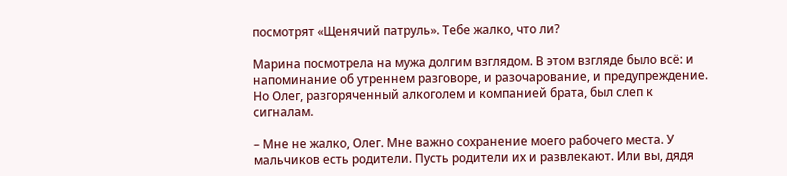посмотрят «Щенячий патруль». Тебе жалко, что ли?

Марина посмотрела на мужа долгим взглядом. В этом взгляде было всё: и напоминание об утреннем разговоре, и разочарование, и предупреждение. Но Олег, разгоряченный алкоголем и компанией брата, был слеп к сигналам.

– Мне не жалко, Олег. Мне важно сохранение моего рабочего места. У мальчиков есть родители. Пусть родители их и развлекают. Или вы, дядя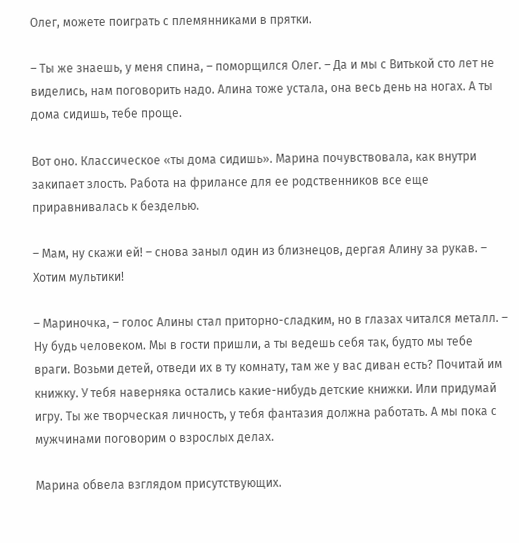Олег, можете поиграть с племянниками в прятки.

– Ты же знаешь, у меня спина, – поморщился Олег. – Да и мы с Витькой сто лет не виделись, нам поговорить надо. Алина тоже устала, она весь день на ногах. А ты дома сидишь, тебе проще.

Вот оно. Классическое «ты дома сидишь». Марина почувствовала, как внутри закипает злость. Работа на фрилансе для ее родственников все еще приравнивалась к безделью.

– Мам, ну скажи ей! – снова заныл один из близнецов, дергая Алину за рукав. – Хотим мультики!

– Мариночка, – голос Алины стал приторно-сладким, но в глазах читался металл. – Ну будь человеком. Мы в гости пришли, а ты ведешь себя так, будто мы тебе враги. Возьми детей, отведи их в ту комнату, там же у вас диван есть? Почитай им книжку. У тебя наверняка остались какие-нибудь детские книжки. Или придумай игру. Ты же творческая личность, у тебя фантазия должна работать. А мы пока с мужчинами поговорим о взрослых делах.

Марина обвела взглядом присутствующих.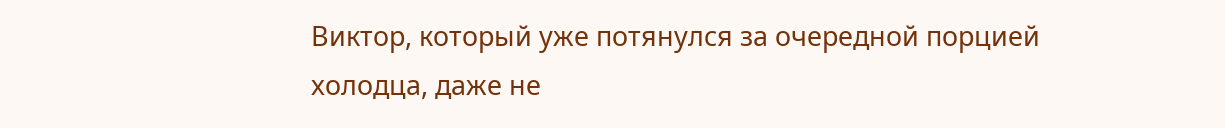Виктор, который уже потянулся за очередной порцией холодца, даже не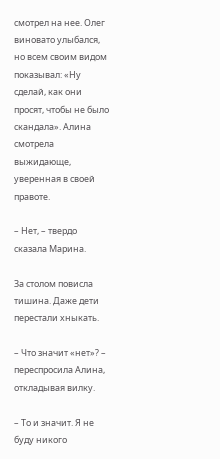смотрел на нее. Олег виновато улыбался, но всем своим видом показывал: «Ну сделай, как они просят, чтобы не было скандала». Алина смотрела выжидающе, уверенная в своей правоте.

– Нет, – твердо сказала Марина.

За столом повисла тишина. Даже дети перестали хныкать.

– Что значит «нет»? – переспросила Алина, откладывая вилку.

– То и значит. Я не буду никого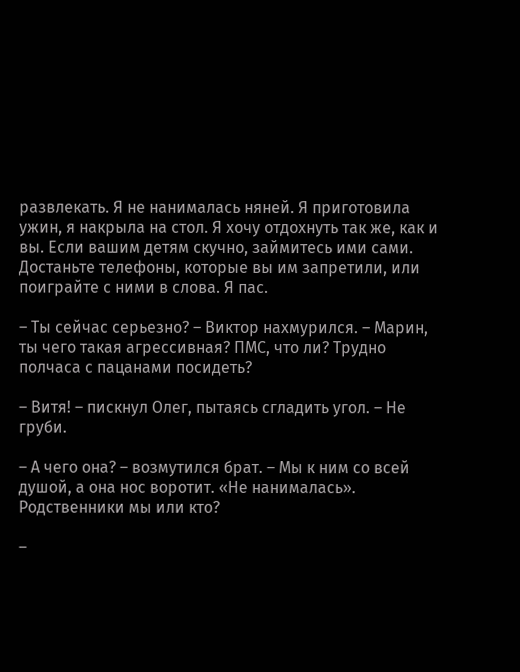развлекать. Я не нанималась няней. Я приготовила ужин, я накрыла на стол. Я хочу отдохнуть так же, как и вы. Если вашим детям скучно, займитесь ими сами. Достаньте телефоны, которые вы им запретили, или поиграйте с ними в слова. Я пас.

– Ты сейчас серьезно? – Виктор нахмурился. – Марин, ты чего такая агрессивная? ПМС, что ли? Трудно полчаса с пацанами посидеть?

– Витя! – пискнул Олег, пытаясь сгладить угол. – Не груби.

– А чего она? – возмутился брат. – Мы к ним со всей душой, а она нос воротит. «Не нанималась». Родственники мы или кто?

–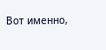Вот именно,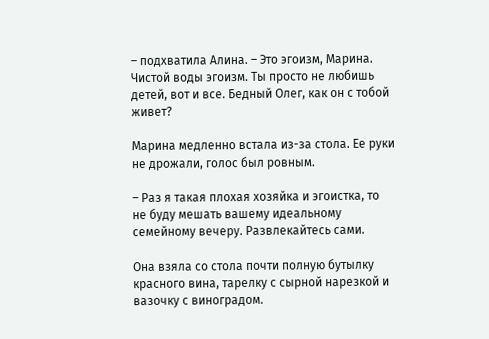– подхватила Алина. – Это эгоизм, Марина. Чистой воды эгоизм. Ты просто не любишь детей, вот и все. Бедный Олег, как он с тобой живет?

Марина медленно встала из-за стола. Ее руки не дрожали, голос был ровным.

– Раз я такая плохая хозяйка и эгоистка, то не буду мешать вашему идеальному семейному вечеру. Развлекайтесь сами.

Она взяла со стола почти полную бутылку красного вина, тарелку с сырной нарезкой и вазочку с виноградом.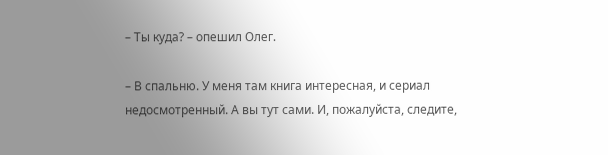– Ты куда? – опешил Олег.

– В спальню. У меня там книга интересная, и сериал недосмотренный. А вы тут сами. И, пожалуйста, следите,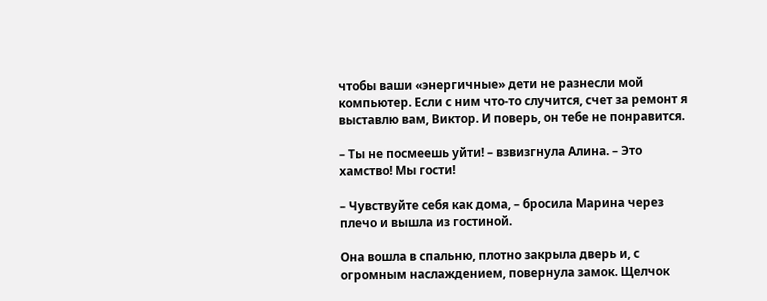чтобы ваши «энергичные» дети не разнесли мой компьютер. Если с ним что-то случится, счет за ремонт я выставлю вам, Виктор. И поверь, он тебе не понравится.

– Ты не посмеешь уйти! – взвизгнула Алина. – Это хамство! Мы гости!

– Чувствуйте себя как дома, – бросила Марина через плечо и вышла из гостиной.

Она вошла в спальню, плотно закрыла дверь и, с огромным наслаждением, повернула замок. Щелчок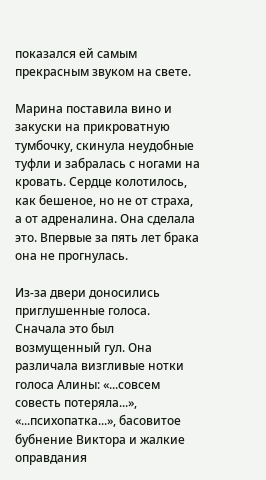показался ей самым прекрасным звуком на свете.

Марина поставила вино и закуски на прикроватную тумбочку, скинула неудобные туфли и забралась с ногами на кровать. Сердце колотилось, как бешеное, но не от страха, а от адреналина. Она сделала это. Впервые за пять лет брака она не прогнулась.

Из-за двери доносились приглушенные голоса. Сначала это был возмущенный гул. Она различала визгливые нотки голоса Алины: «...совсем совесть потеряла...», «...психопатка...», басовитое бубнение Виктора и жалкие оправдания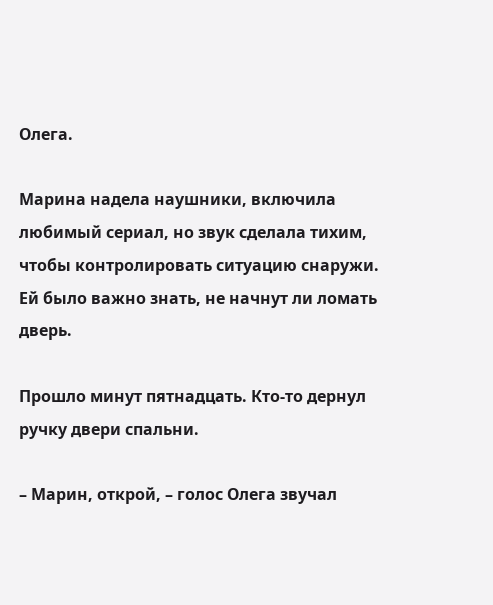Олега.

Марина надела наушники, включила любимый сериал, но звук сделала тихим, чтобы контролировать ситуацию снаружи. Ей было важно знать, не начнут ли ломать дверь.

Прошло минут пятнадцать. Кто-то дернул ручку двери спальни.

– Марин, открой, – голос Олега звучал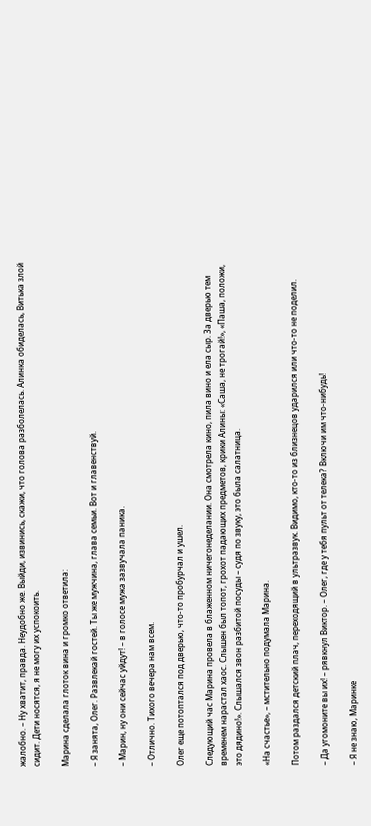жалобно. – Ну хватит, правда. Неудобно же. Выйди, извинись, скажи, что голова разболелась. Алинка обиделась, Витька злой сидит. Дети носятся, я не могу их успокоить.

Марина сделала глоток вина и громко ответила:

– Я занята, Олег. Развлекай гостей. Ты же мужчина, глава семьи. Вот и главенствуй.

– Марин, ну они сейчас уйдут! – в голосе мужа зазвучала паника.

– Отлично. Тихого вечера нам всем.

Олег еще потоптался под дверью, что-то пробурчал и ушел.

Следующий час Марина провела в блаженном ничегонеделании. Она смотрела кино, пила вино и ела сыр. За дверью тем временем нарастал хаос. Слышен был топот, грохот падающих предметов, крики Алины: «Саша, не трогай!», «Паша, положи, это дядино!». Слышался звон разбитой посуды – судя по звуку, это была салатница.

«На счастье», – мстительно подумала Марина.

Потом раздался детский плач, переходящий в ультразвук. Видимо, кто-то из близнецов ударился или что-то не поделил.

– Да угомоните вы их! – рявкнул Виктор. – Олег, где у тебя пульт от телека? Включи им что-нибудь!

– Я не знаю, Маринке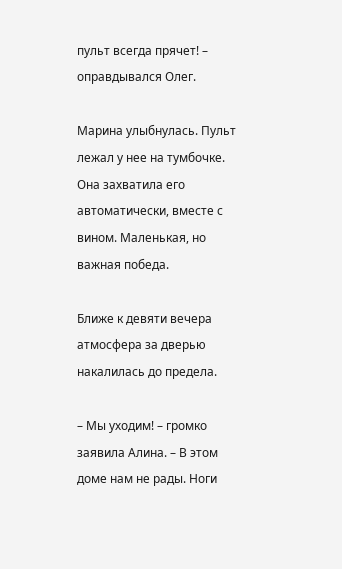пульт всегда прячет! – оправдывался Олег.

Марина улыбнулась. Пульт лежал у нее на тумбочке. Она захватила его автоматически, вместе с вином. Маленькая, но важная победа.

Ближе к девяти вечера атмосфера за дверью накалилась до предела.

– Мы уходим! – громко заявила Алина. – В этом доме нам не рады. Ноги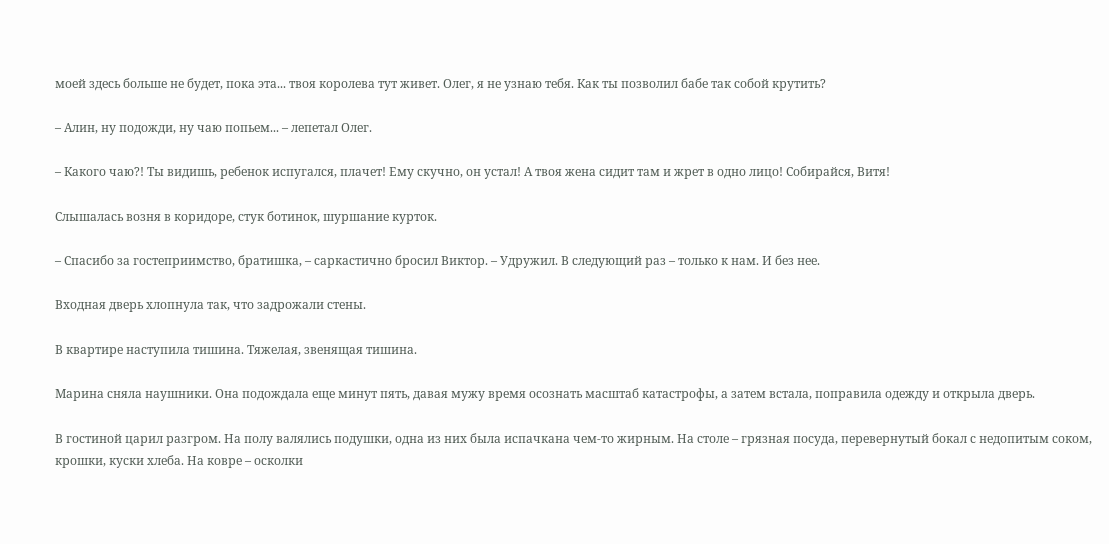моей здесь больше не будет, пока эта... твоя королева тут живет. Олег, я не узнаю тебя. Как ты позволил бабе так собой крутить?

– Алин, ну подожди, ну чаю попьем... – лепетал Олег.

– Какого чаю?! Ты видишь, ребенок испугался, плачет! Ему скучно, он устал! А твоя жена сидит там и жрет в одно лицо! Собирайся, Витя!

Слышалась возня в коридоре, стук ботинок, шуршание курток.

– Спасибо за гостеприимство, братишка, – саркастично бросил Виктор. – Удружил. В следующий раз – только к нам. И без нее.

Входная дверь хлопнула так, что задрожали стены.

В квартире наступила тишина. Тяжелая, звенящая тишина.

Марина сняла наушники. Она подождала еще минут пять, давая мужу время осознать масштаб катастрофы, а затем встала, поправила одежду и открыла дверь.

В гостиной царил разгром. На полу валялись подушки, одна из них была испачкана чем-то жирным. На столе – грязная посуда, перевернутый бокал с недопитым соком, крошки, куски хлеба. На ковре – осколки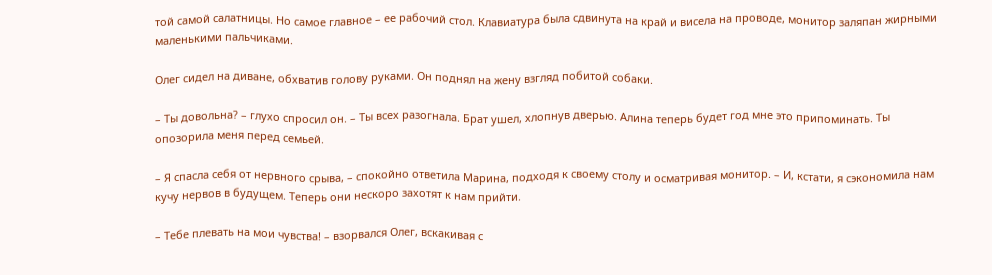той самой салатницы. Но самое главное – ее рабочий стол. Клавиатура была сдвинута на край и висела на проводе, монитор заляпан жирными маленькими пальчиками.

Олег сидел на диване, обхватив голову руками. Он поднял на жену взгляд побитой собаки.

– Ты довольна? – глухо спросил он. – Ты всех разогнала. Брат ушел, хлопнув дверью. Алина теперь будет год мне это припоминать. Ты опозорила меня перед семьей.

– Я спасла себя от нервного срыва, – спокойно ответила Марина, подходя к своему столу и осматривая монитор. – И, кстати, я сэкономила нам кучу нервов в будущем. Теперь они нескоро захотят к нам прийти.

– Тебе плевать на мои чувства! – взорвался Олег, вскакивая с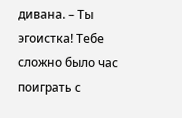дивана. – Ты эгоистка! Тебе сложно было час поиграть с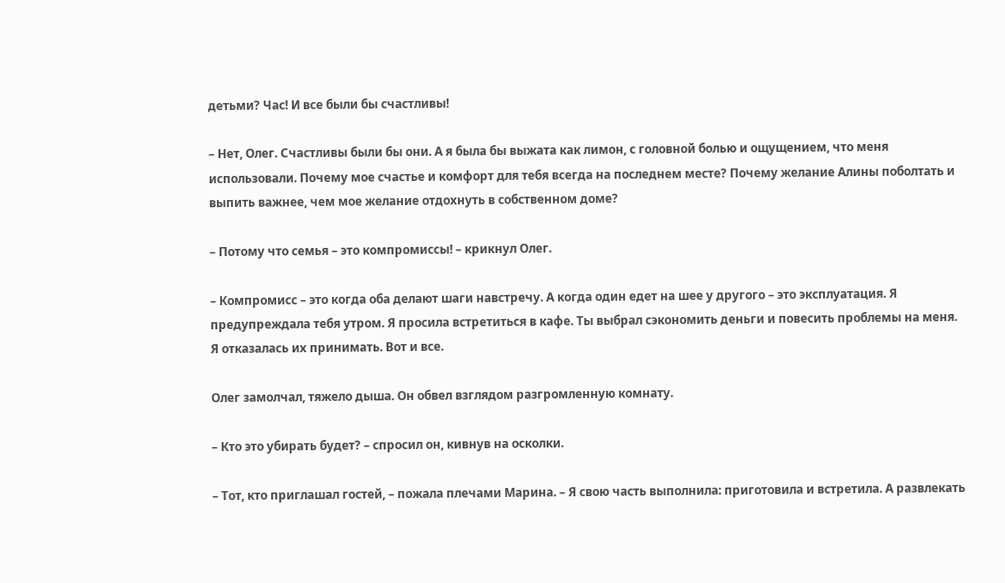детьми? Час! И все были бы счастливы!

– Нет, Олег. Счастливы были бы они. А я была бы выжата как лимон, с головной болью и ощущением, что меня использовали. Почему мое счастье и комфорт для тебя всегда на последнем месте? Почему желание Алины поболтать и выпить важнее, чем мое желание отдохнуть в собственном доме?

– Потому что семья – это компромиссы! – крикнул Олег.

– Компромисс – это когда оба делают шаги навстречу. А когда один едет на шее у другого – это эксплуатация. Я предупреждала тебя утром. Я просила встретиться в кафе. Ты выбрал сэкономить деньги и повесить проблемы на меня. Я отказалась их принимать. Вот и все.

Олег замолчал, тяжело дыша. Он обвел взглядом разгромленную комнату.

– Кто это убирать будет? – спросил он, кивнув на осколки.

– Тот, кто приглашал гостей, – пожала плечами Марина. – Я свою часть выполнила: приготовила и встретила. А развлекать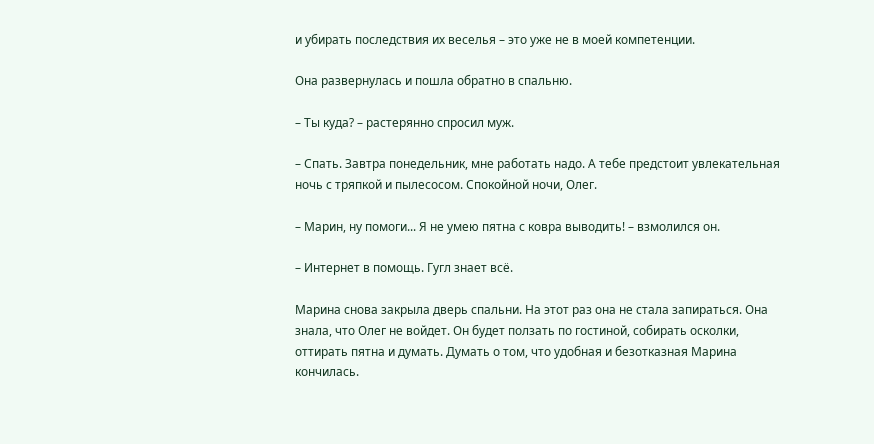и убирать последствия их веселья – это уже не в моей компетенции.

Она развернулась и пошла обратно в спальню.

– Ты куда? – растерянно спросил муж.

– Спать. Завтра понедельник, мне работать надо. А тебе предстоит увлекательная ночь с тряпкой и пылесосом. Спокойной ночи, Олег.

– Марин, ну помоги... Я не умею пятна с ковра выводить! – взмолился он.

– Интернет в помощь. Гугл знает всё.

Марина снова закрыла дверь спальни. На этот раз она не стала запираться. Она знала, что Олег не войдет. Он будет ползать по гостиной, собирать осколки, оттирать пятна и думать. Думать о том, что удобная и безотказная Марина кончилась.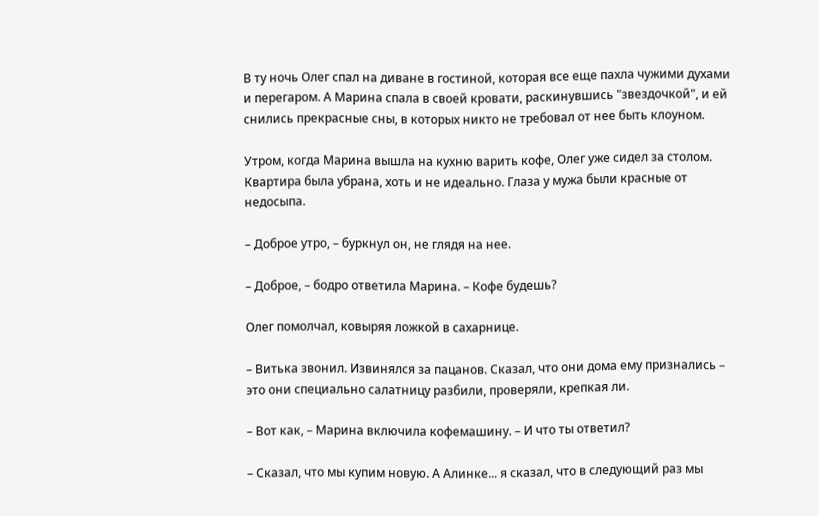В ту ночь Олег спал на диване в гостиной, которая все еще пахла чужими духами и перегаром. А Марина спала в своей кровати, раскинувшись "звездочкой", и ей снились прекрасные сны, в которых никто не требовал от нее быть клоуном.

Утром, когда Марина вышла на кухню варить кофе, Олег уже сидел за столом. Квартира была убрана, хоть и не идеально. Глаза у мужа были красные от недосыпа.

– Доброе утро, – буркнул он, не глядя на нее.

– Доброе, – бодро ответила Марина. – Кофе будешь?

Олег помолчал, ковыряя ложкой в сахарнице.

– Витька звонил. Извинялся за пацанов. Сказал, что они дома ему признались – это они специально салатницу разбили, проверяли, крепкая ли.

– Вот как, – Марина включила кофемашину. – И что ты ответил?

– Сказал, что мы купим новую. А Алинке... я сказал, что в следующий раз мы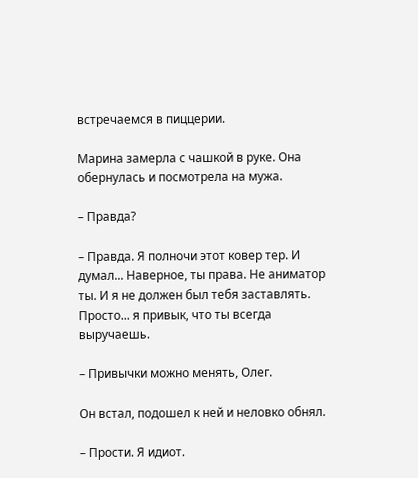встречаемся в пиццерии.

Марина замерла с чашкой в руке. Она обернулась и посмотрела на мужа.

– Правда?

– Правда. Я полночи этот ковер тер. И думал... Наверное, ты права. Не аниматор ты. И я не должен был тебя заставлять. Просто... я привык, что ты всегда выручаешь.

– Привычки можно менять, Олег.

Он встал, подошел к ней и неловко обнял.

– Прости. Я идиот.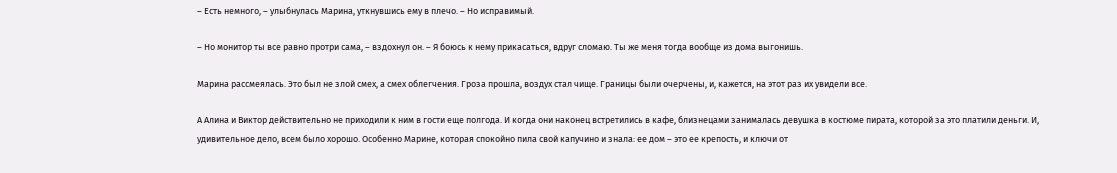– Есть немного, – улыбнулась Марина, уткнувшись ему в плечо. – Но исправимый.

– Но монитор ты все равно протри сама, – вздохнул он. – Я боюсь к нему прикасаться, вдруг сломаю. Ты же меня тогда вообще из дома выгонишь.

Марина рассмеялась. Это был не злой смех, а смех облегчения. Гроза прошла, воздух стал чище. Границы были очерчены, и, кажется, на этот раз их увидели все.

А Алина и Виктор действительно не приходили к ним в гости еще полгода. И когда они наконец встретились в кафе, близнецами занималась девушка в костюме пирата, которой за это платили деньги. И, удивительное дело, всем было хорошо. Особенно Марине, которая спокойно пила свой капучино и знала: ее дом – это ее крепость, и ключи от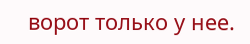ворот только у нее.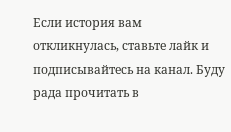Если история вам откликнулась, ставьте лайк и подписывайтесь на канал. Буду рада прочитать в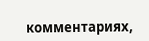комментариях,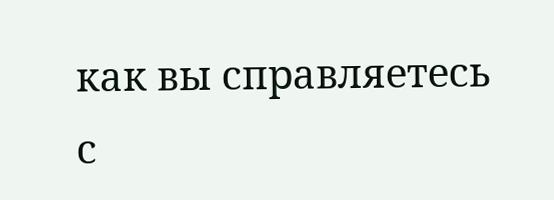как вы справляетесь с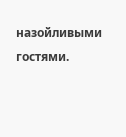назойливыми гостями.